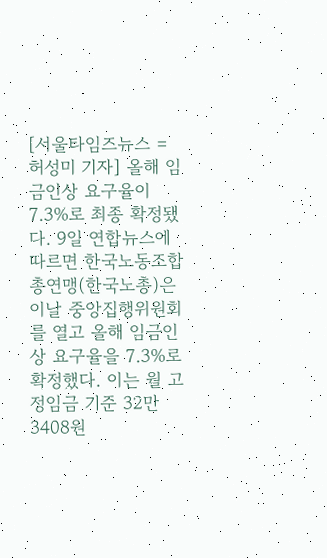[서울타임즈뉴스 = 허성미 기자] 올해 임금인상 요구율이 7.3%로 최종 확정됐다. 9일 연합뉴스에 따르면 한국노동조합총연맹(한국노총)은 이날 중앙집행위원회를 열고 올해 임금인상 요구율을 7.3%로 확정했다. 이는 월 고정임금 기준 32만3408원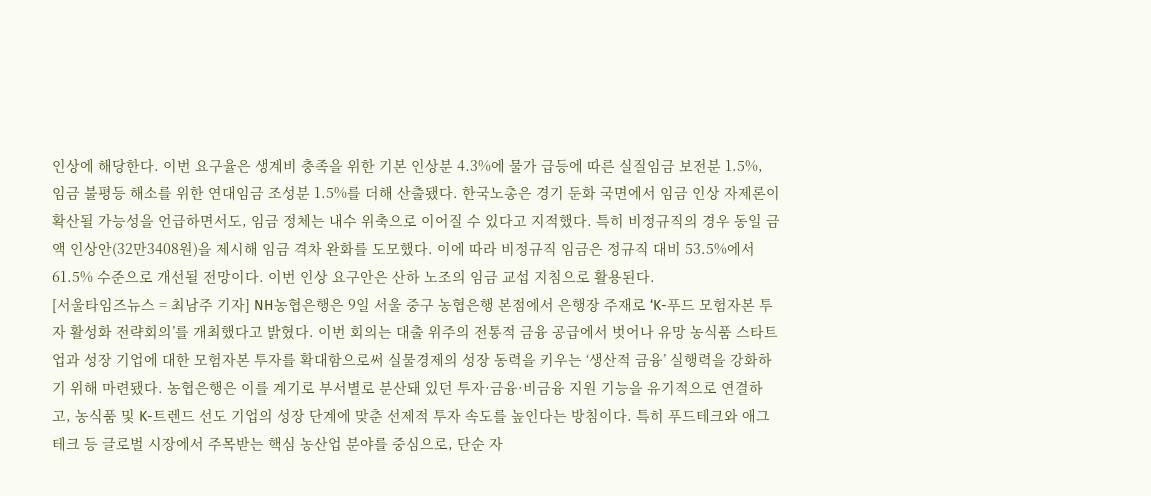인상에 해당한다. 이번 요구율은 생계비 충족을 위한 기본 인상분 4.3%에 물가 급등에 따른 실질임금 보전분 1.5%, 임금 불평등 해소를 위한 연대임금 조성분 1.5%를 더해 산출됐다. 한국노총은 경기 둔화 국면에서 임금 인상 자제론이 확산될 가능성을 언급하면서도, 임금 정체는 내수 위축으로 이어질 수 있다고 지적했다. 특히 비정규직의 경우 동일 금액 인상안(32만3408원)을 제시해 임금 격차 완화를 도모했다. 이에 따라 비정규직 임금은 정규직 대비 53.5%에서 61.5% 수준으로 개선될 전망이다. 이번 인상 요구안은 산하 노조의 임금 교섭 지침으로 활용된다.
[서울타임즈뉴스 = 최남주 기자] NH농협은행은 9일 서울 중구 농협은행 본점에서 은행장 주재로 ‘K-푸드 모험자본 투자 활성화 전략회의’를 개최했다고 밝혔다. 이번 회의는 대출 위주의 전통적 금융 공급에서 벗어나 유망 농식품 스타트업과 성장 기업에 대한 모험자본 투자를 확대함으로써 실물경제의 성장 동력을 키우는 ‘생산적 금융’ 실행력을 강화하기 위해 마련됐다. 농협은행은 이를 계기로 부서별로 분산돼 있던 투자·금융·비금융 지원 기능을 유기적으로 연결하고, 농식품 및 K-트렌드 선도 기업의 성장 단계에 맞춘 선제적 투자 속도를 높인다는 방침이다. 특히 푸드테크와 애그테크 등 글로벌 시장에서 주목받는 핵심 농산업 분야를 중심으로, 단순 자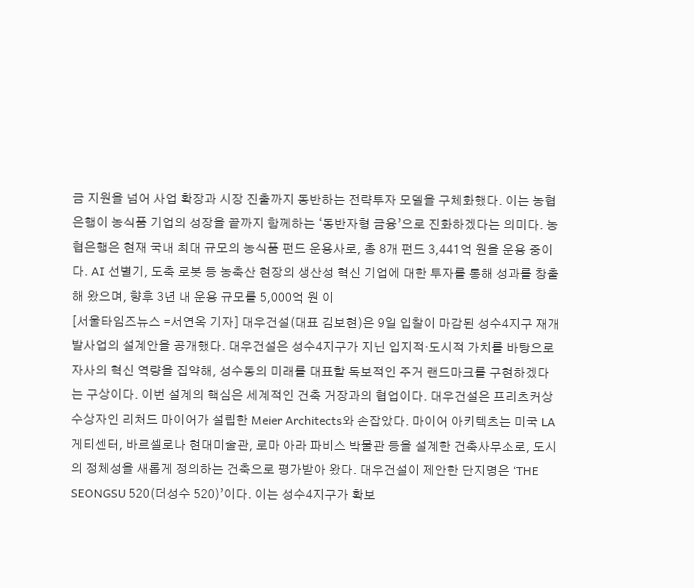금 지원을 넘어 사업 확장과 시장 진출까지 동반하는 전략투자 모델을 구체화했다. 이는 농협은행이 농식품 기업의 성장을 끝까지 함께하는 ‘동반자형 금융’으로 진화하겠다는 의미다. 농협은행은 현재 국내 최대 규모의 농식품 펀드 운용사로, 총 8개 펀드 3,441억 원을 운용 중이다. AI 선별기, 도축 로봇 등 농축산 현장의 생산성 혁신 기업에 대한 투자를 통해 성과를 창출해 왔으며, 향후 3년 내 운용 규모를 5,000억 원 이
[서울타임즈뉴스 =서연옥 기자] 대우건설(대표 김보현)은 9일 입찰이 마감된 성수4지구 재개발사업의 설계안을 공개했다. 대우건설은 성수4지구가 지닌 입지적·도시적 가치를 바탕으로 자사의 혁신 역량을 집약해, 성수동의 미래를 대표할 독보적인 주거 랜드마크를 구현하겠다는 구상이다. 이번 설계의 핵심은 세계적인 건축 거장과의 협업이다. 대우건설은 프리츠커상 수상자인 리처드 마이어가 설립한 Meier Architects와 손잡았다. 마이어 아키텍츠는 미국 LA 게티센터, 바르셀로나 현대미술관, 로마 아라 파비스 박물관 등을 설계한 건축사무소로, 도시의 정체성을 새롭게 정의하는 건축으로 평가받아 왔다. 대우건설이 제안한 단지명은 ‘THE SEONGSU 520(더성수 520)’이다. 이는 성수4지구가 확보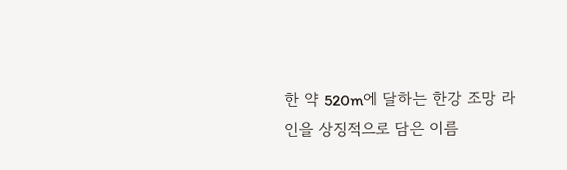한 약 520m에 달하는 한강 조망 라인을 상징적으로 담은 이름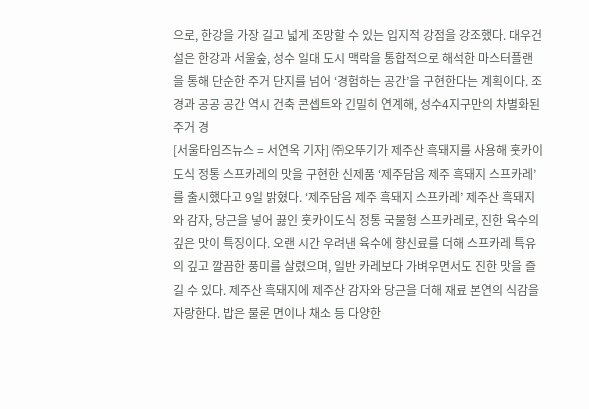으로, 한강을 가장 길고 넓게 조망할 수 있는 입지적 강점을 강조했다. 대우건설은 한강과 서울숲, 성수 일대 도시 맥락을 통합적으로 해석한 마스터플랜을 통해 단순한 주거 단지를 넘어 ‘경험하는 공간’을 구현한다는 계획이다. 조경과 공공 공간 역시 건축 콘셉트와 긴밀히 연계해, 성수4지구만의 차별화된 주거 경
[서울타임즈뉴스 = 서연옥 기자] ㈜오뚜기가 제주산 흑돼지를 사용해 훗카이도식 정통 스프카레의 맛을 구현한 신제품 ‘제주담음 제주 흑돼지 스프카레’를 출시했다고 9일 밝혔다. ‘제주담음 제주 흑돼지 스프카레’ 제주산 흑돼지와 감자, 당근을 넣어 끓인 훗카이도식 정통 국물형 스프카레로, 진한 육수의 깊은 맛이 특징이다. 오랜 시간 우려낸 육수에 향신료를 더해 스프카레 특유의 깊고 깔끔한 풍미를 살렸으며, 일반 카레보다 가벼우면서도 진한 맛을 즐길 수 있다. 제주산 흑돼지에 제주산 감자와 당근을 더해 재료 본연의 식감을 자랑한다. 밥은 물론 면이나 채소 등 다양한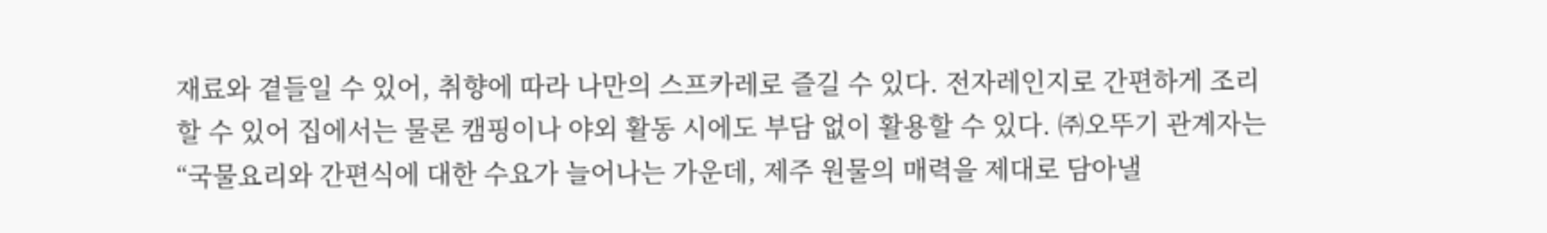재료와 곁들일 수 있어, 취향에 따라 나만의 스프카레로 즐길 수 있다. 전자레인지로 간편하게 조리할 수 있어 집에서는 물론 캠핑이나 야외 활동 시에도 부담 없이 활용할 수 있다. ㈜오뚜기 관계자는 “국물요리와 간편식에 대한 수요가 늘어나는 가운데, 제주 원물의 매력을 제대로 담아낼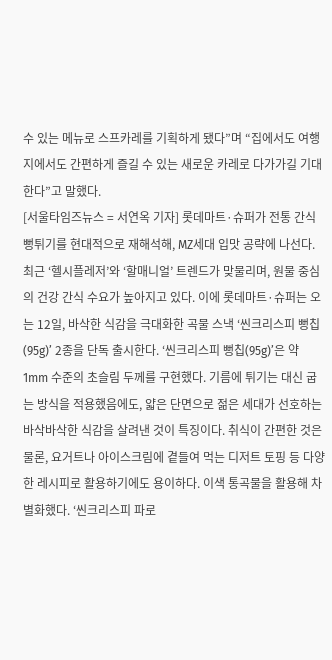수 있는 메뉴로 스프카레를 기획하게 됐다”며 “집에서도 여행지에서도 간편하게 즐길 수 있는 새로운 카레로 다가가길 기대한다”고 말했다.
[서울타임즈뉴스 = 서연옥 기자] 롯데마트·슈퍼가 전통 간식 뻥튀기를 현대적으로 재해석해, MZ세대 입맛 공략에 나선다. 최근 ‘헬시플레저’와 ‘할매니얼’ 트렌드가 맞물리며, 원물 중심의 건강 간식 수요가 높아지고 있다. 이에 롯데마트·슈퍼는 오는 12일, 바삭한 식감을 극대화한 곡물 스낵 ‘씬크리스피 뻥칩(95g)’ 2종을 단독 출시한다. ‘씬크리스피 뻥칩(95g)’은 약 1mm 수준의 초슬림 두께를 구현했다. 기름에 튀기는 대신 굽는 방식을 적용했음에도, 얇은 단면으로 젊은 세대가 선호하는 바삭바삭한 식감을 살려낸 것이 특징이다. 취식이 간편한 것은 물론, 요거트나 아이스크림에 곁들여 먹는 디저트 토핑 등 다양한 레시피로 활용하기에도 용이하다. 이색 통곡물을 활용해 차별화했다. ‘씬크리스피 파로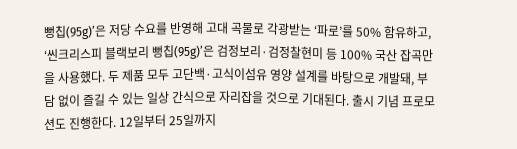뻥칩(95g)’은 저당 수요를 반영해 고대 곡물로 각광받는 ‘파로’를 50% 함유하고, ‘씬크리스피 블랙보리 뻥칩(95g)’은 검정보리·검정찰현미 등 100% 국산 잡곡만을 사용했다. 두 제품 모두 고단백·고식이섬유 영양 설계를 바탕으로 개발돼, 부담 없이 즐길 수 있는 일상 간식으로 자리잡을 것으로 기대된다. 출시 기념 프로모션도 진행한다. 12일부터 25일까지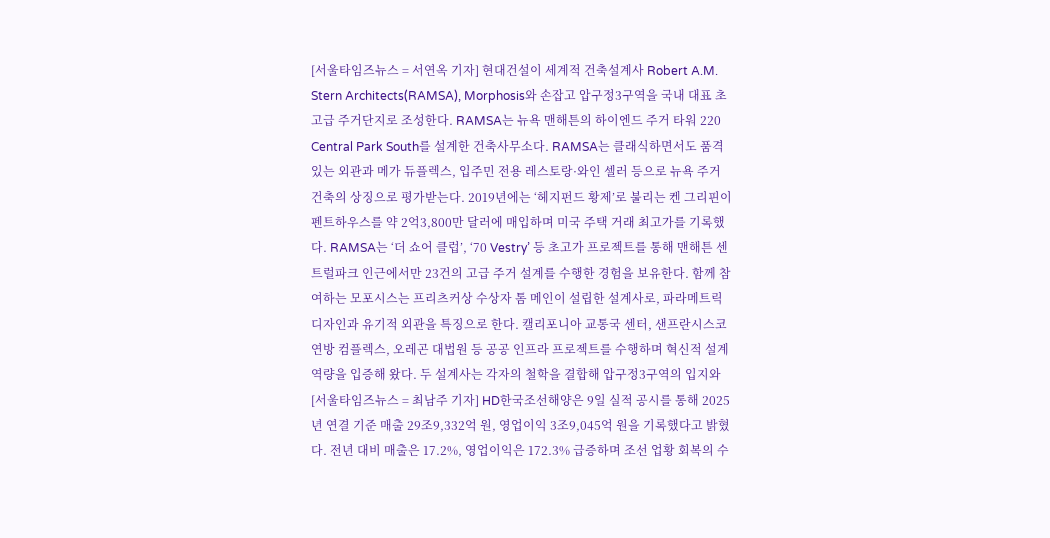[서울타임즈뉴스 = 서연옥 기자] 현대건설이 세계적 건축설계사 Robert A.M. Stern Architects(RAMSA), Morphosis와 손잡고 압구정3구역을 국내 대표 초고급 주거단지로 조성한다. RAMSA는 뉴욕 맨해튼의 하이엔드 주거 타워 220 Central Park South를 설계한 건축사무소다. RAMSA는 클래식하면서도 품격 있는 외관과 메가 듀플렉스, 입주민 전용 레스토랑·와인 셀러 등으로 뉴욕 주거 건축의 상징으로 평가받는다. 2019년에는 ‘헤지펀드 황제’로 불리는 켄 그리핀이 펜트하우스를 약 2억3,800만 달러에 매입하며 미국 주택 거래 최고가를 기록했다. RAMSA는 ‘더 쇼어 클럽’, ‘70 Vestry’ 등 초고가 프로젝트를 통해 맨해튼 센트럴파크 인근에서만 23건의 고급 주거 설계를 수행한 경험을 보유한다. 함께 참여하는 모포시스는 프리츠커상 수상자 톰 메인이 설립한 설계사로, 파라메트릭 디자인과 유기적 외관을 특징으로 한다. 캘리포니아 교통국 센터, 샌프란시스코 연방 컴플렉스, 오레곤 대법원 등 공공 인프라 프로젝트를 수행하며 혁신적 설계 역량을 입증해 왔다. 두 설계사는 각자의 철학을 결합해 압구정3구역의 입지와
[서울타임즈뉴스 = 최남주 기자] HD한국조선해양은 9일 실적 공시를 통해 2025년 연결 기준 매출 29조9,332억 원, 영업이익 3조9,045억 원을 기록했다고 밝혔다. 전년 대비 매출은 17.2%, 영업이익은 172.3% 급증하며 조선 업황 회복의 수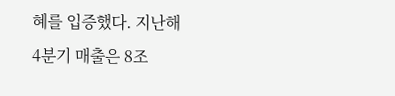혜를 입증했다. 지난해 4분기 매출은 8조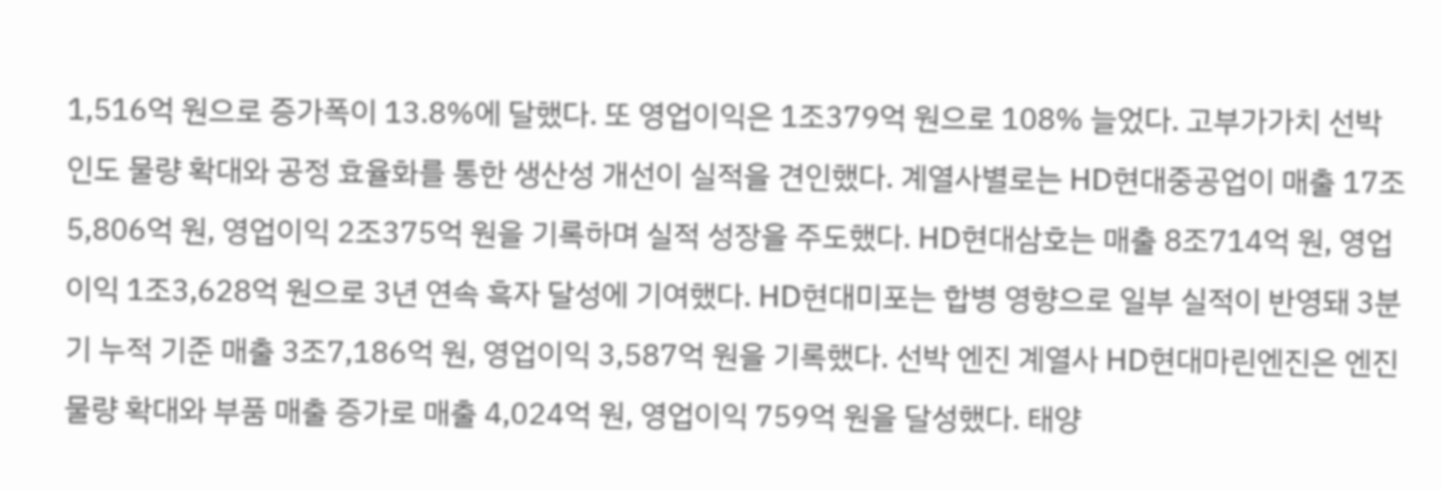1,516억 원으로 증가폭이 13.8%에 달했다. 또 영업이익은 1조379억 원으로 108% 늘었다. 고부가가치 선박 인도 물량 확대와 공정 효율화를 통한 생산성 개선이 실적을 견인했다. 계열사별로는 HD현대중공업이 매출 17조5,806억 원, 영업이익 2조375억 원을 기록하며 실적 성장을 주도했다. HD현대삼호는 매출 8조714억 원, 영업이익 1조3,628억 원으로 3년 연속 흑자 달성에 기여했다. HD현대미포는 합병 영향으로 일부 실적이 반영돼 3분기 누적 기준 매출 3조7,186억 원, 영업이익 3,587억 원을 기록했다. 선박 엔진 계열사 HD현대마린엔진은 엔진 물량 확대와 부품 매출 증가로 매출 4,024억 원, 영업이익 759억 원을 달성했다. 태양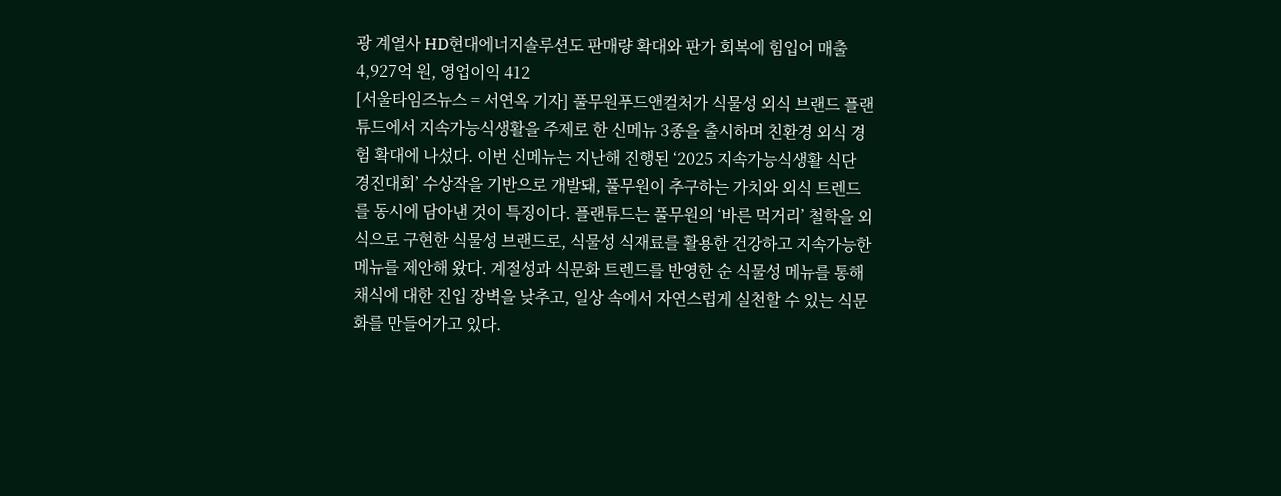광 계열사 HD현대에너지솔루션도 판매량 확대와 판가 회복에 힘입어 매출 4,927억 원, 영업이익 412
[서울타임즈뉴스 = 서연옥 기자] 풀무원푸드앤컬처가 식물성 외식 브랜드 플랜튜드에서 지속가능식생활을 주제로 한 신메뉴 3종을 출시하며 친환경 외식 경험 확대에 나섰다. 이번 신메뉴는 지난해 진행된 ‘2025 지속가능식생활 식단 경진대회’ 수상작을 기반으로 개발돼, 풀무원이 추구하는 가치와 외식 트렌드를 동시에 담아낸 것이 특징이다. 플랜튜드는 풀무원의 ‘바른 먹거리’ 철학을 외식으로 구현한 식물성 브랜드로, 식물성 식재료를 활용한 건강하고 지속가능한 메뉴를 제안해 왔다. 계절성과 식문화 트렌드를 반영한 순 식물성 메뉴를 통해 채식에 대한 진입 장벽을 낮추고, 일상 속에서 자연스럽게 실천할 수 있는 식문화를 만들어가고 있다.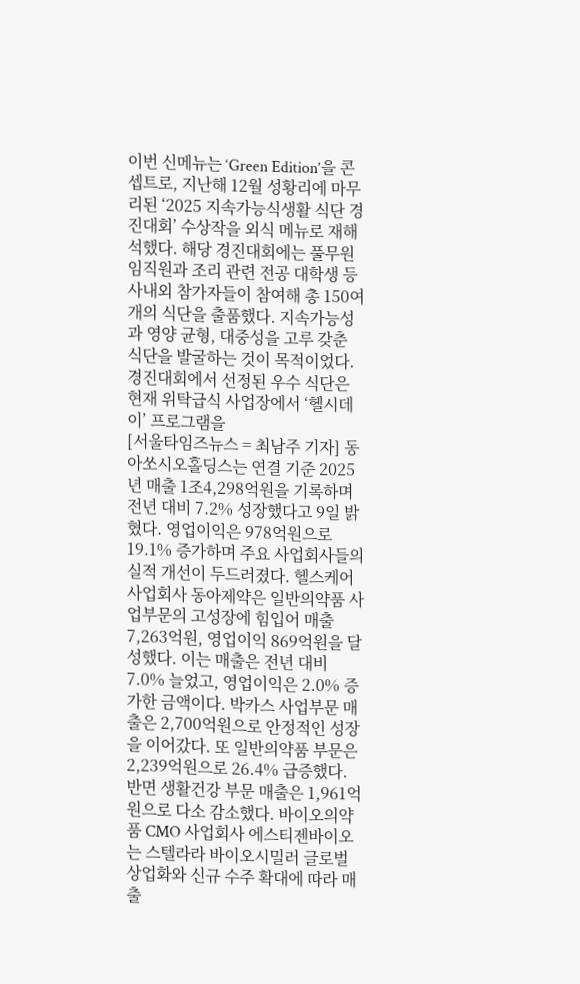이번 신메뉴는 ‘Green Edition’을 콘셉트로, 지난해 12월 성황리에 마무리된 ‘2025 지속가능식생활 식단 경진대회’ 수상작을 외식 메뉴로 재해석했다. 해당 경진대회에는 풀무원 임직원과 조리 관련 전공 대학생 등 사내외 참가자들이 참여해 총 150여 개의 식단을 출품했다. 지속가능성과 영양 균형, 대중성을 고루 갖춘 식단을 발굴하는 것이 목적이었다. 경진대회에서 선정된 우수 식단은 현재 위탁급식 사업장에서 ‘헬시데이’ 프로그램을
[서울타임즈뉴스 = 최남주 기자] 동아쏘시오홀딩스는 연결 기준 2025년 매출 1조4,298억원을 기록하며 전년 대비 7.2% 성장했다고 9일 밝혔다. 영업이익은 978억원으로 19.1% 증가하며 주요 사업회사들의 실적 개선이 두드러졌다. 헬스케어 사업회사 동아제약은 일반의약품 사업부문의 고성장에 힘입어 매출 7,263억원, 영업이익 869억원을 달성했다. 이는 매출은 전년 대비 7.0% 늘었고, 영업이익은 2.0% 증가한 금액이다. 박카스 사업부문 매출은 2,700억원으로 안정적인 성장을 이어갔다. 또 일반의약품 부문은 2,239억원으로 26.4% 급증했다. 반면 생활건강 부문 매출은 1,961억원으로 다소 감소했다. 바이오의약품 CMO 사업회사 에스티젠바이오는 스텔라라 바이오시밀러 글로벌 상업화와 신규 수주 확대에 따라 매출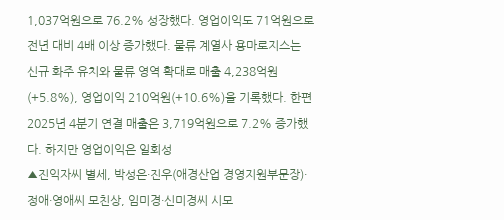1,037억원으로 76.2% 성장했다. 영업이익도 71억원으로 전년 대비 4배 이상 증가했다. 물류 계열사 용마로지스는 신규 화주 유치와 물류 영역 확대로 매출 4,238억원(+5.8%), 영업이익 210억원(+10.6%)을 기록했다. 한편 2025년 4분기 연결 매출은 3,719억원으로 7.2% 증가했다. 하지만 영업이익은 일회성
▲진익자씨 별세, 박성은·진우(애경산업 경영지원부문장)·정애·영애씨 모친상, 임미경·신미경씨 시모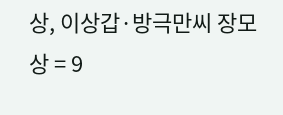상, 이상갑·방극만씨 장모상 = 9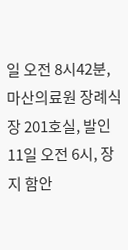일 오전 8시42분, 마산의료원 장례식장 201호실, 발인 11일 오전 6시, 장지 함안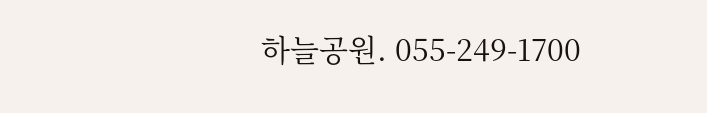하늘공원. 055-249-1700